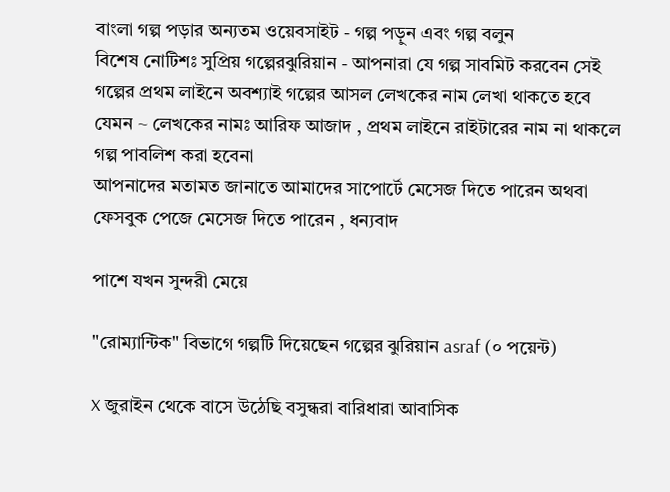বাংলা গল্প পড়ার অন্যতম ওয়েবসাইট - গল্প পড়ুন এবং গল্প বলুন
বিশেষ নোটিশঃ সুপ্রিয় গল্পেরঝুরিয়ান - আপনারা যে গল্প সাবমিট করবেন সেই গল্পের প্রথম লাইনে অবশ্যাই গল্পের আসল লেখকের নাম লেখা থাকতে হবে যেমন ~ লেখকের নামঃ আরিফ আজাদ , প্রথম লাইনে রাইটারের নাম না থাকলে গল্প পাবলিশ করা হবেনা
আপনাদের মতামত জানাতে আমাদের সাপোর্টে মেসেজ দিতে পারেন অথবা ফেসবুক পেজে মেসেজ দিতে পারেন , ধন্যবাদ

পাশে যখন সুন্দরী মেয়ে

"রোম্যান্টিক" বিভাগে গল্পটি দিয়েছেন গল্পের ঝুরিয়ান asraf (০ পয়েন্ট)

X জুরাইন থেকে বাসে উঠেছি বসুন্ধরা বারিধারা আবাসিক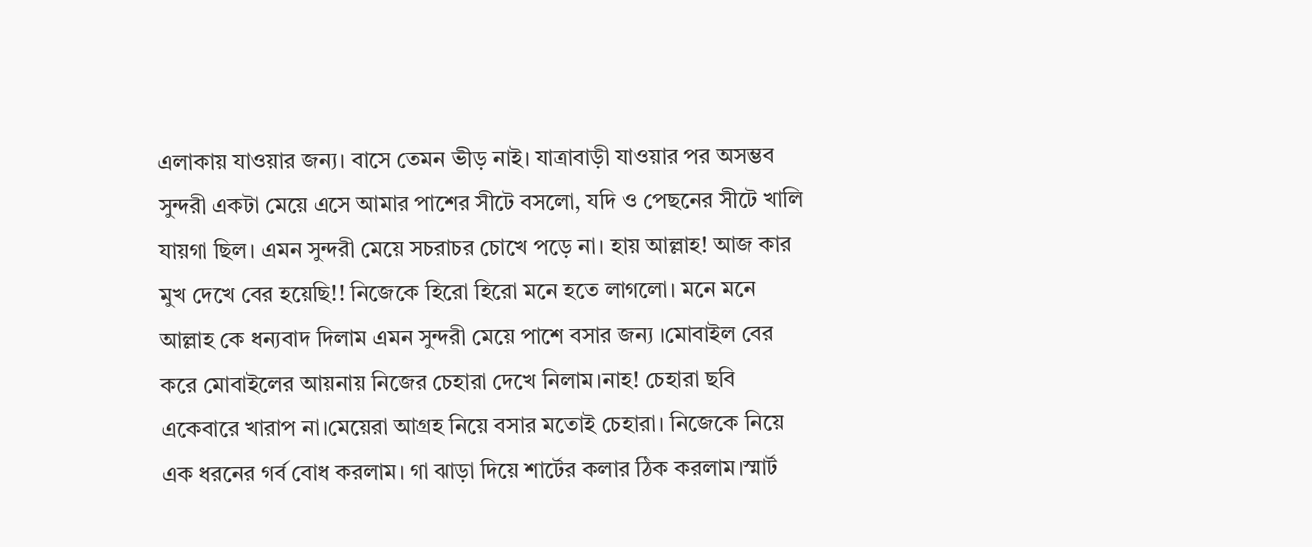এলাকায় যাওয়ার জন্য। বাসে তেমন ভীড় নাই। যাত্রাবাড়ী যাওয়ার পর অসম্ভব সুন্দরী একটা মেয়ে এসে আমার পাশের সীটে বসলো, যদি ও পেছনের সীটে খালি যায়গা ছিল। এমন সুন্দরী মেয়ে সচরাচর চোখে পড়ে না। হায় আল্লাহ! আজ কার মুখ দেখে বের হয়েছি!! নিজেকে হিরো হিরো মনে হতে লাগলো। মনে মনে আল্লাহ কে ধন্যবাদ দিলাম এমন সুন্দরী মেয়ে পাশে বসার জন্য ।মোবাইল বের করে মোবাইলের আয়নায় নিজের চেহারা দেখে নিলাম।নাহ! চেহারা ছবি একেবারে খারাপ না।মেয়েরা আগ্রহ নিয়ে বসার মতোই চেহারা। নিজেকে নিয়ে এক ধরনের গর্ব বোধ করলাম। গা ঝাড়া দিয়ে শার্টের কলার ঠিক করলাম।স্মার্ট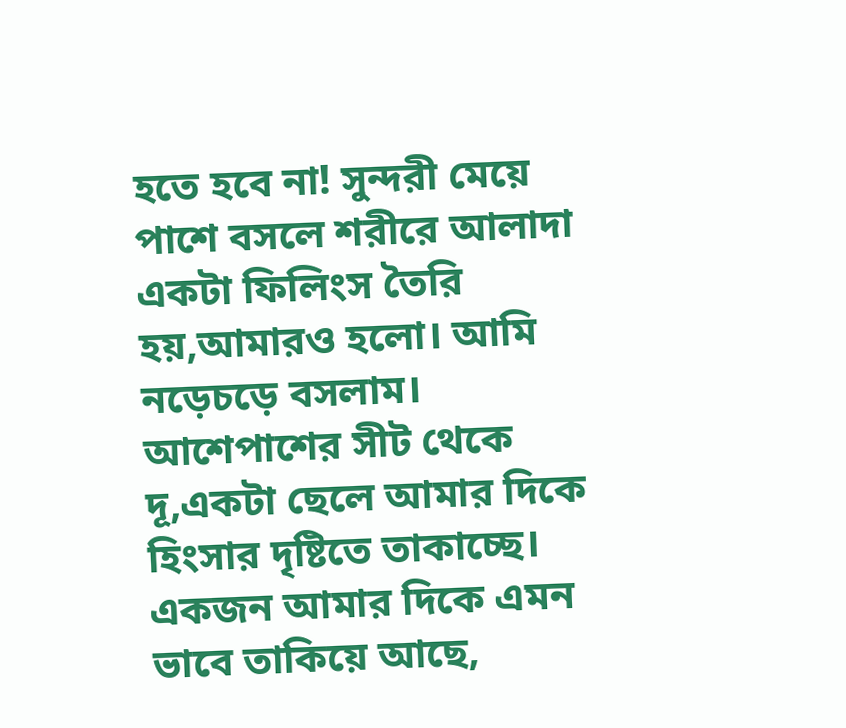হতে হবে না! সুন্দরী মেয়ে পাশে বসলে শরীরে আলাদা একটা ফিলিংস তৈরি হয়,আমারও হলো। আমি নড়েচড়ে বসলাম। আশেপাশের সীট থেকে দূ,একটা ছেলে আমার দিকে হিংসার দৃষ্টিতে তাকাচ্ছে। একজন আমার দিকে এমন ভাবে তাকিয়ে আছে,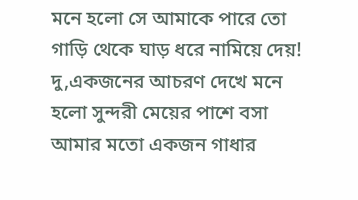মনে হলো সে আমাকে পারে তো গাড়ি থেকে ঘাড় ধরে নামিয়ে দেয়! দু,একজনের আচরণ দেখে মনে হলো সুন্দরী মেয়ের পাশে বসা আমার মতো একজন গাধার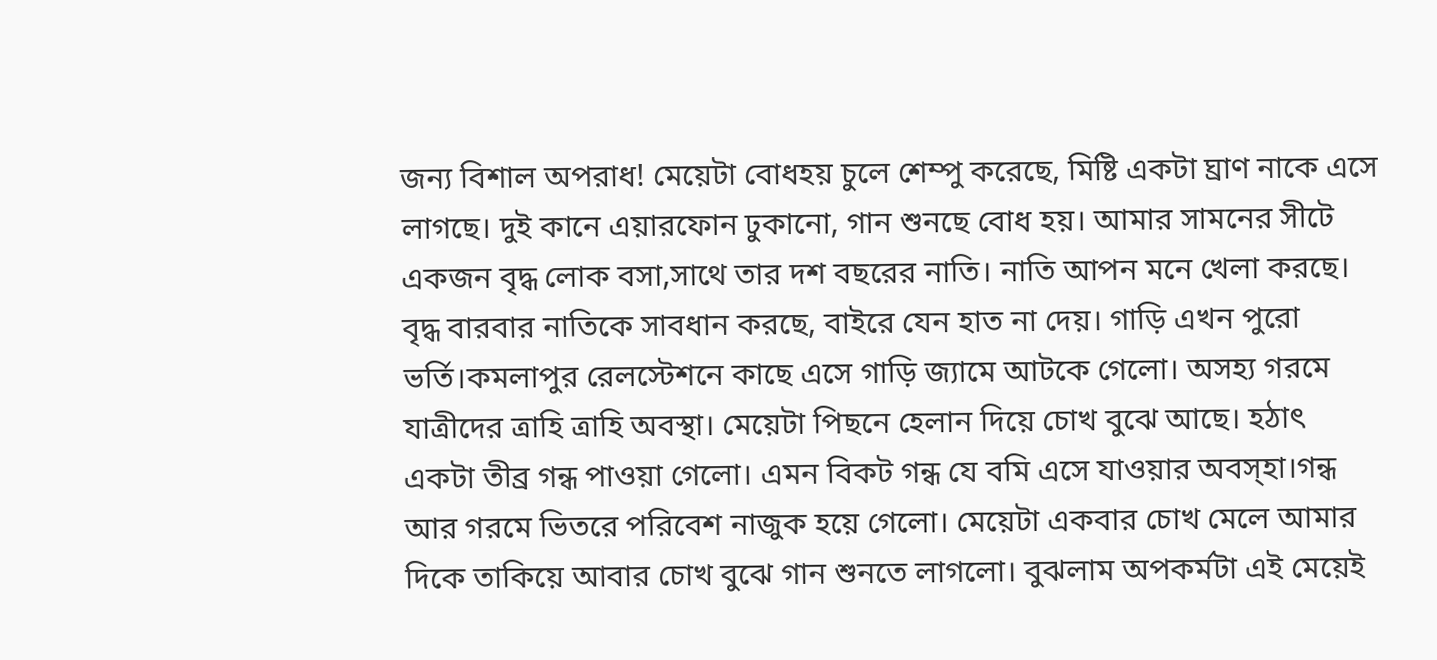জন্য বিশাল অপরাধ! মেয়েটা বোধহয় চুলে শেম্পু করেছে, মিষ্টি একটা ঘ্রাণ নাকে এসে লাগছে। দুই কানে এয়ারফোন ঢুকানো, গান শুনছে বোধ হয়। আমার সামনের সীটে একজন বৃদ্ধ লোক বসা,সাথে তার দশ বছরের নাতি। নাতি আপন মনে খেলা করছে। বৃদ্ধ বারবার নাতিকে সাবধান করছে, বাইরে যেন হাত না দেয়। গাড়ি এখন পুরো ভর্তি।কমলাপুর রেলস্টেশনে কাছে এসে গাড়ি জ্যামে আটকে গেলো। অসহ্য গরমে যাত্রীদের ত্রাহি ত্রাহি অবস্থা। মেয়েটা পিছনে হেলান দিয়ে চোখ বুঝে আছে। হঠাৎ একটা তীব্র গন্ধ পাওয়া গেলো। এমন বিকট গন্ধ যে বমি এসে যাওয়ার অবস্হা।গন্ধ আর গরমে ভিতরে পরিবেশ নাজুক হয়ে গেলো। মেয়েটা একবার চোখ মেলে আমার দিকে তাকিয়ে আবার চোখ বুঝে গান শুনতে লাগলো। বুঝলাম অপকর্মটা এই মেয়েই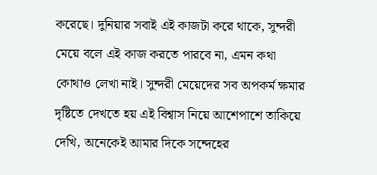করেছে। দুনিয়ার সবাই এই কাজটা করে থাকে, সুন্দরী মেয়ে বলে এই কাজ করতে পারবে না, এমন কথা কোথাও লেখা নাই। সুন্দরী মেয়েদের সব অপকর্ম ক্ষমার দৃষ্টিতে দেখতে হয় এই বিশ্বাস নিয়ে আশেপাশে তাকিয়ে দেখি, অনেকেই আমার দিকে সন্দেহের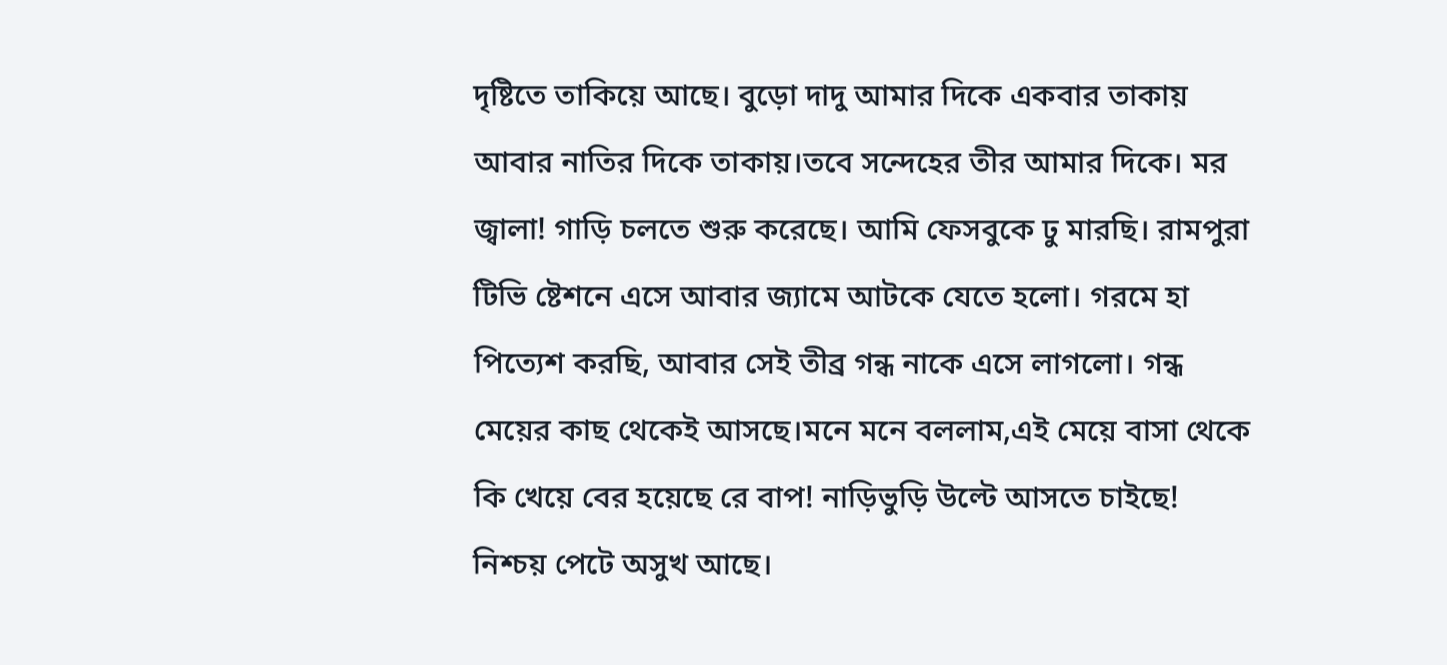দৃষ্টিতে তাকিয়ে আছে। বুড়ো দাদু আমার দিকে একবার তাকায় আবার নাতির দিকে তাকায়।তবে সন্দেহের তীর আমার দিকে। মর জ্বালা! গাড়ি চলতে শুরু করেছে। আমি ফেসবুকে ঢু মারছি। রামপুরা টিভি ষ্টেশনে এসে আবার জ্যামে আটকে যেতে হলো। গরমে হা পিত্যেশ করছি, আবার সেই তীব্র গন্ধ নাকে এসে লাগলো। গন্ধ মেয়ের কাছ থেকেই আসছে।মনে মনে বললাম,এই মেয়ে বাসা থেকে কি খেয়ে বের হয়েছে রে বাপ! নাড়িভুড়ি উল্টে আসতে চাইছে! নিশ্চয় পেটে অসুখ আছে।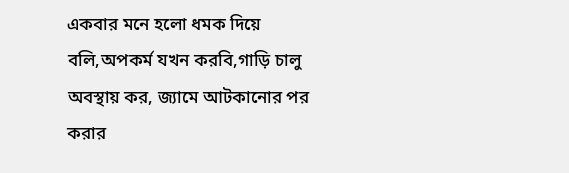একবার মনে হলো ধমক দিয়ে বলি,অপকর্ম যখন করবি,গাড়ি চালু অবস্থায় কর, জ্যামে আটকানোর পর করার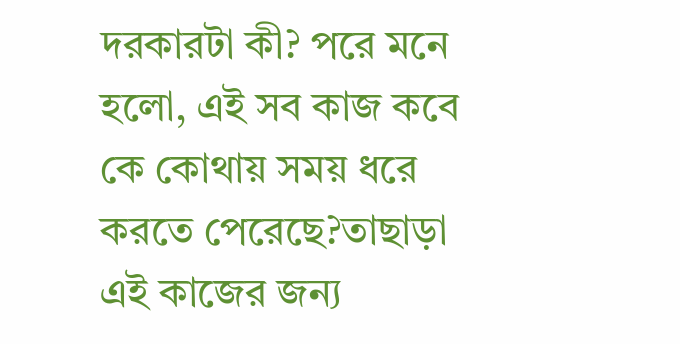দরকারটা কী? পরে মনে হলো, এই সব কাজ কবে কে কোথায় সময় ধরে করতে পেরেছে?তাছাড়া এই কাজের জন্য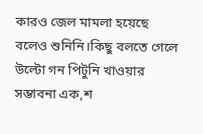কারও জেল মামলা হয়েছে বলেও শুনিনি।কিছু বলতে গেলে উল্টো গন পিটুনি খাওয়ার সম্ভাবনা এক,শ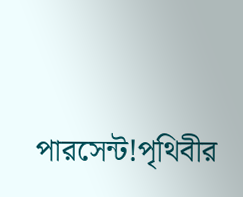পারসেন্ট!পৃথিবীর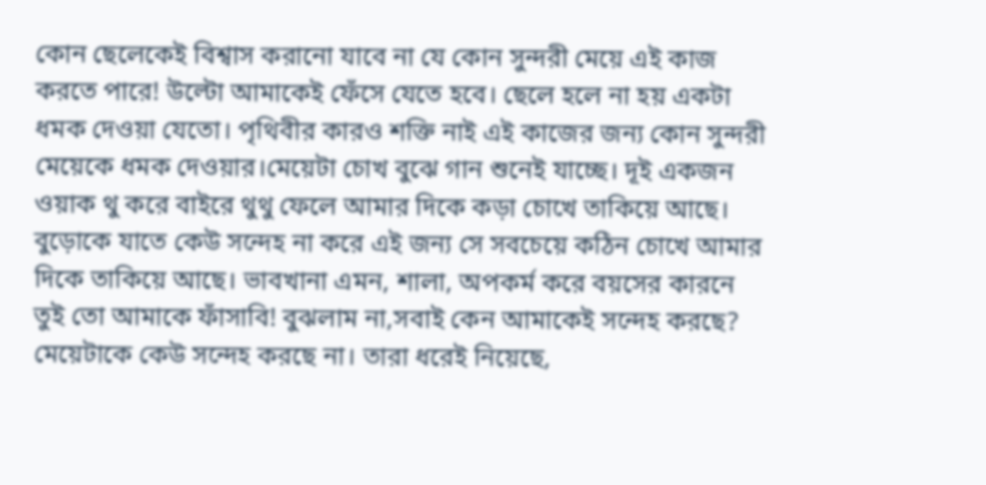কোন ছেলেকেই বিশ্বাস করানো যাবে না যে কোন সুন্দরী মেয়ে এই কাজ করতে পারে! উল্টো আমাকেই ফেঁসে যেতে হবে। ছেলে হলে না হয় একটা ধমক দেওয়া যেতো। পৃথিবীর কারও শক্তি নাই এই কাজের জন্য কোন সুন্দরী মেয়েকে ধমক দেওয়ার।মেয়েটা চোখ বুঝে গান শুনেই যাচ্ছে। দূই একজন ওয়াক থু করে বাইরে থুথু ফেলে আমার দিকে কড়া চোখে তাকিয়ে আছে। বুড়োকে যাতে কেউ সন্দেহ না করে এই জন্য সে সবচেয়ে কঠিন চোখে আমার দিকে তাকিয়ে আছে। ভাবখানা এমন, শালা, অপকর্ম করে বয়সের কারনে তুই তো আমাকে ফাঁসাবি! বুঝলাম না,সবাই কেন আমাকেই সন্দেহ করছে? মেয়েটাকে কেউ সন্দেহ করছে না। তারা ধরেই নিয়েছে,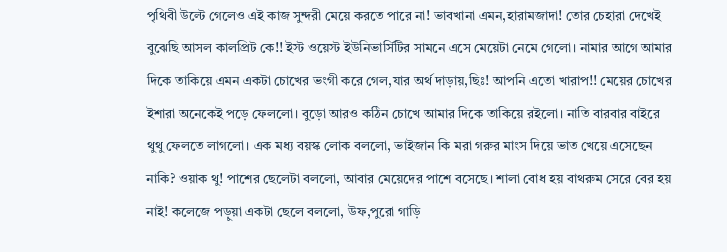পৃথিবী উল্টে গেলেও এই কাজ সুন্দরী মেয়ে করতে পারে না! ভাবখানা এমন,হারামজাদা! তোর চেহারা দেখেই বুঝেছি আসল কালপ্রিট কে!! ইস্ট ওয়েস্ট ইউনিভার্সিটির সামনে এসে মেয়েটা নেমে গেলো। নামার আগে আমার দিকে তাকিয়ে এমন একটা চোখের ভংগী করে গেল,যার অর্থ দাড়ায়,ছিঃ! আপনি এতো খারাপ!! মেয়ের চোখের ইশারা অনেকেই পড়ে ফেললো। বুড়ো আরও কঠিন চোখে আমার দিকে তাকিয়ে রইলো। নাতি বারবার বাইরে থুথু ফেলতে লাগলো। এক মধ্য বয়স্ক লোক বললো, ভাইজান কি মরা গরুর মাংস দিয়ে ভাত খেয়ে এসেছেন নাকি? ওয়াক থু! পাশের ছেলেটা বললো, আবার মেয়েদের পাশে বসেছে। শালা বোধ হয় বাথরুম সেরে বের হয় নাই! কলেজে পড়ুয়া একটা ছেলে বললো, উফ,পুরো গাড়ি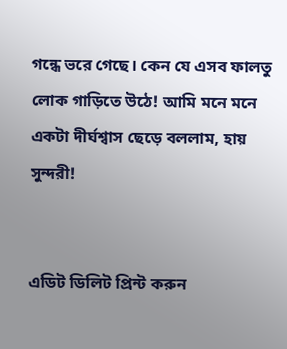গন্ধে ভরে গেছে। কেন যে এসব ফালতু লোক গাড়িতে উঠে! আমি মনে মনে একটা দীর্ঘশ্বাস ছেড়ে বললাম, হায় সুন্দরী!


এডিট ডিলিট প্রিন্ট করুন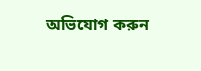অভিযোগ করুন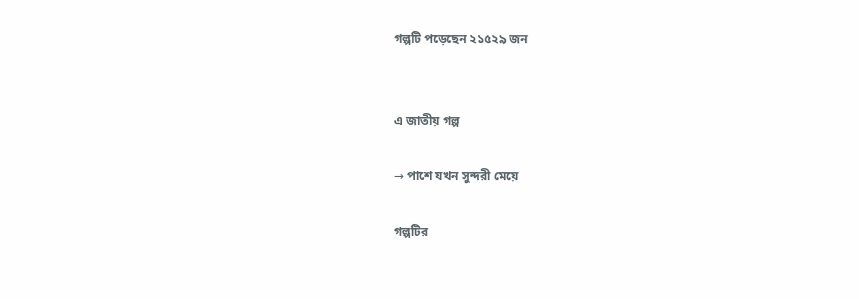গল্পটি পড়েছেন ২১৫২৯ জন


এ জাতীয় গল্প

→ পাশে যখন সুন্দরী মেয়ে

গল্পটির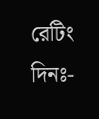রেটিং দিনঃ-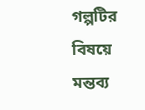গল্পটির বিষয়ে মন্তব্য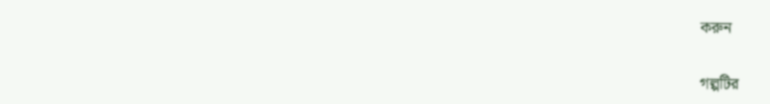করুন

গল্পটির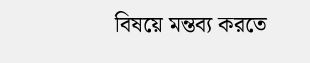বিষয়ে মন্তব্য করতে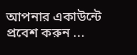আপনার একাউন্টে প্রবেশ করুন ...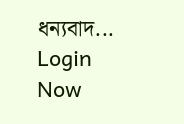ধন্যবাদ... Login Now